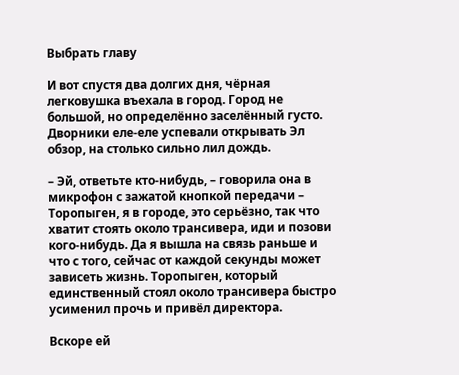Выбрать главу

И вот спустя два долгих дня, чёрная легковушка въехала в город. Город не большой, но определённо заселённый густо. Дворники еле-еле успевали открывать Эл обзор, на столько сильно лил дождь.

– Эй, ответьте кто-нибудь, – говорила она в микрофон с зажатой кнопкой передачи – Торопыген, я в городе, это серьёзно, так что хватит стоять около трансивера, иди и позови кого-нибудь. Да я вышла на связь раньше и что с того, сейчас от каждой секунды может зависеть жизнь. Торопыген, который единственный стоял около трансивера быстро усименил прочь и привёл директора.

Вскоре ей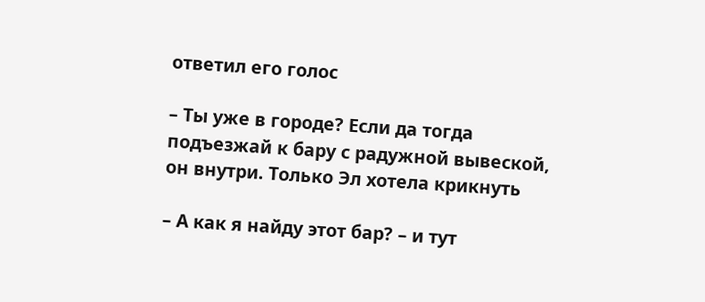ответил его голос

– Ты уже в городе? Если да тогда подъезжай к бару с радужной вывеской, он внутри. Только Эл хотела крикнуть

– А как я найду этот бар? – и тут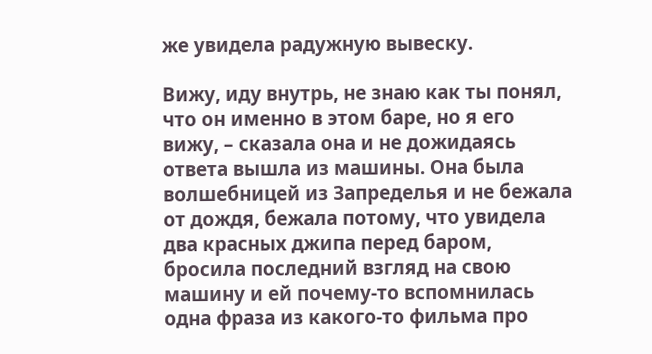же увидела радужную вывеску.

Вижу, иду внутрь, не знаю как ты понял, что он именно в этом баре, но я его вижу, – сказала она и не дожидаясь ответа вышла из машины. Она была волшебницей из Запределья и не бежала от дождя, бежала потому, что увидела два красных джипа перед баром, бросила последний взгляд на свою машину и ей почему-то вспомнилась одна фраза из какого-то фильма про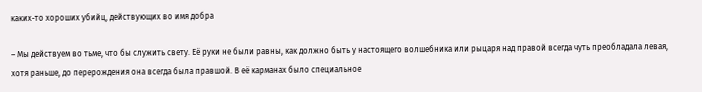каких-то хороших убийц, действующих во имя добра

– Мы действуем во тьме, что бы служить свету. Её руки не были равны, как должно быть у настоящего волшебника или рыцаря над правой всегда чуть преобладала левая, хотя раньше, до перерождения она всегда была правшой. В её карманах было специальное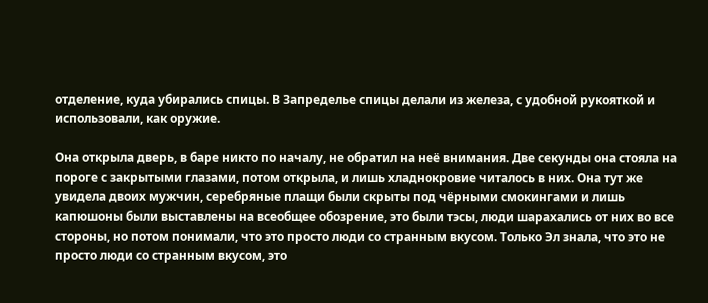отделение, куда убирались спицы. В Запределье спицы делали из железа, с удобной рукояткой и использовали, как оружие.

Она открыла дверь, в баре никто по началу, не обратил на неё внимания. Две секунды она стояла на пороге с закрытыми глазами, потом открыла, и лишь хладнокровие читалось в них. Она тут же увидела двоих мужчин, серебряные плащи были скрыты под чёрными смокингами и лишь капюшоны были выставлены на всеобщее обозрение, это были тэсы, люди шарахались от них во все стороны, но потом понимали, что это просто люди со странным вкусом. Только Эл знала, что это не просто люди со странным вкусом, это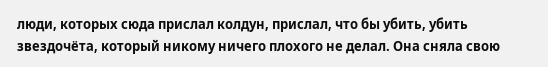люди, которых сюда прислал колдун, прислал, что бы убить, убить звездочёта, который никому ничего плохого не делал. Она сняла свою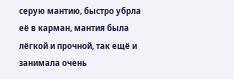серую мантию, быстро убрла её в карман, мантия была лёгкой и прочной, так ещё и занимала очень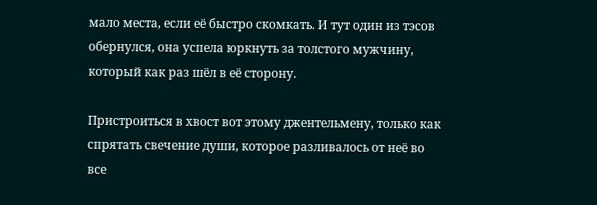мало места, если её быстро скомкать. И тут один из тэсов обернулся, она успела юркнуть за толстого мужчину, который как раз шёл в её сторону.

Пристроиться в хвост вот этому джентельмену, только как спрятать свечение души, которое разливалось от неё во все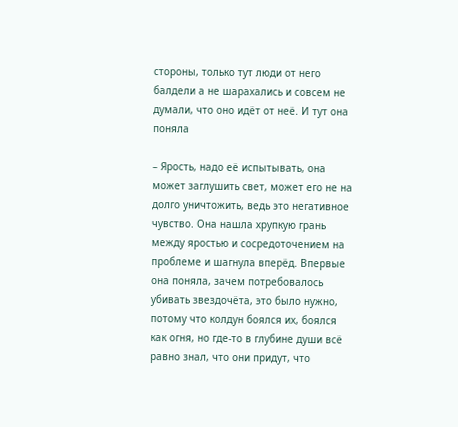стороны, только тут люди от него балдели а не шарахались и совсем не думали, что оно идёт от неё. И тут она поняла

– Ярость, надо её испытывать, она может заглушить свет, может его не на долго уничтожить, ведь это негативное чувство. Она нашла хрупкую грань между яростью и сосредоточением на проблеме и шагнула вперёд. Впервые она поняла, зачем потребовалось убивать звездочёта, это было нужно, потому что колдун боялся их, боялся как огня, но где-то в глубине души всё равно знал, что они придут, что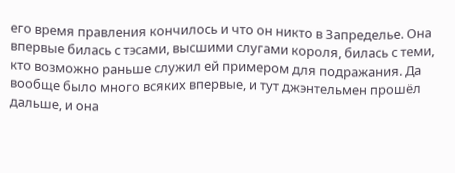его время правления кончилось и что он никто в Запределье. Она впервые билась с тэсами, высшими слугами короля, билась с теми, кто возможно раньше служил ей примером для подражания. Да вообще было много всяких впервые, и тут джэнтельмен прошёл дальше, и она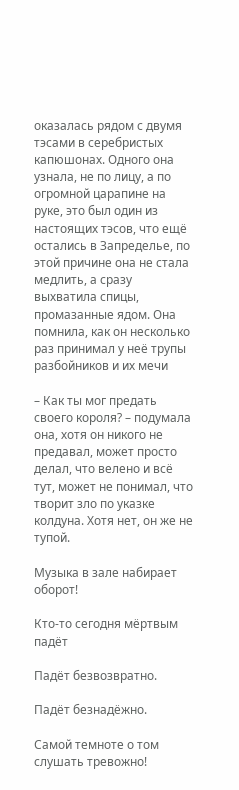оказалась рядом с двумя тэсами в серебристых капюшонах. Одного она узнала, не по лицу, а по огромной царапине на руке, это был один из настоящих тэсов, что ещё остались в Запределье, по этой причине она не стала медлить, а сразу выхватила спицы, промазанные ядом. Она помнила, как он несколько раз принимал у неё трупы разбойников и их мечи

– Как ты мог предать своего короля? – подумала она, хотя он никого не предавал, может просто делал, что велено и всё тут, может не понимал, что творит зло по указке колдуна. Хотя нет, он же не тупой.

Музыка в зале набирает оборот!

Кто-то сегодня мёртвым падёт

Падёт безвозвратно.

Падёт безнадёжно.

Самой темноте о том слушать тревожно!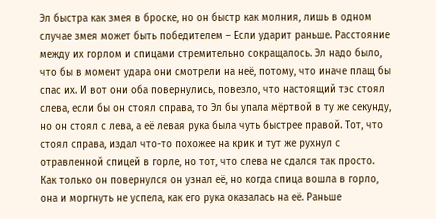Эл быстра как змея в броске, но он быстр как молния, лишь в одном случае змея может быть победителем – Если ударит раньше. Расстояние между их горлом и спицами стремительно сокращалось. Эл надо было, что бы в момент удара они смотрели на неё, потому, что иначе плащ бы спас их. И вот они оба повернулись, повезло, что настоящий тэс стоял слева, если бы он стоял справа, то Эл бы упала мёртвой в ту же секунду, но он стоял с лева, а её левая рука была чуть быстрее правой. Тот, что стоял справа, издал что-то похожее на крик и тут же рухнул с отравленной спицей в горле, но тот, что слева не сдался так просто. Как только он повернулся он узнал её, но когда спица вошла в горло, она и моргнуть не успела, как его рука оказалась на её. Раньше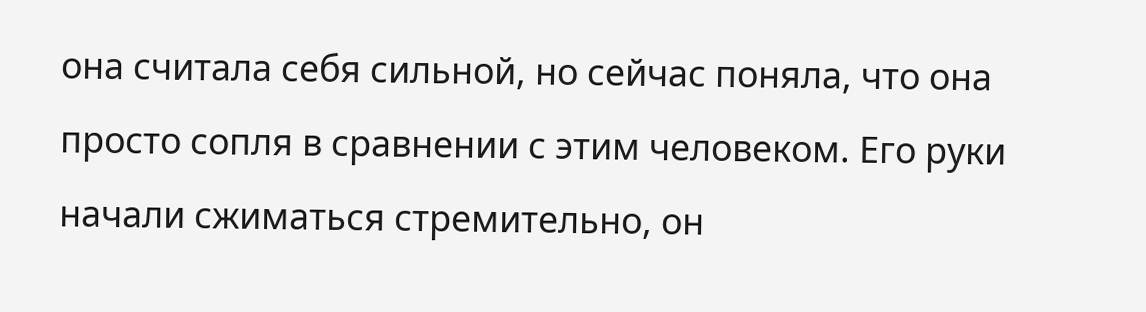она считала себя сильной, но сейчас поняла, что она просто сопля в сравнении с этим человеком. Его руки начали сжиматься стремительно, он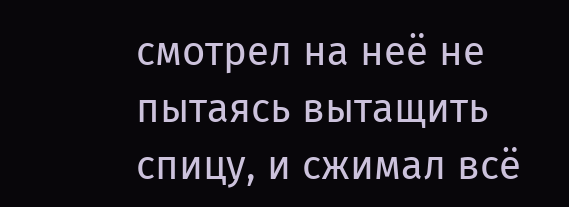смотрел на неё не пытаясь вытащить спицу, и сжимал всё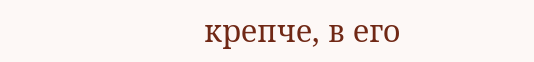крепче, в его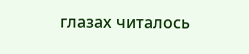глазах читалось